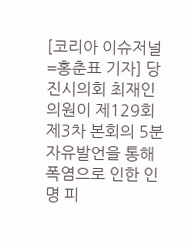[코리아 이슈저널=홍춘표 기자] 당진시의회 최재인 의원이 제129회 제3차 본회의 5분 자유발언을 통해 폭염으로 인한 인명 피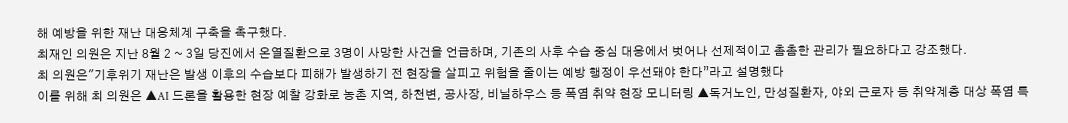해 예방을 위한 재난 대응체계 구축을 촉구했다.
최재인 의원은 지난 8월 2 ~ 3일 당진에서 온열질환으로 3명이 사망한 사건을 언급하며, 기존의 사후 수습 중심 대응에서 벗어나 선제적이고 촘촘한 관리가 필요하다고 강조했다.
최 의원은"기후위기 재난은 발생 이후의 수습보다 피해가 발생하기 전 현장을 살피고 위험을 줄이는 예방 행정이 우선돼야 한다”라고 설명했다
이를 위해 최 의원은 ▲AI 드론을 활용한 현장 예찰 강화로 농촌 지역, 하천변, 공사장, 비닐하우스 등 폭염 취약 현장 모니터링 ▲독거노인, 만성질환자, 야외 근로자 등 취약계층 대상 폭염 특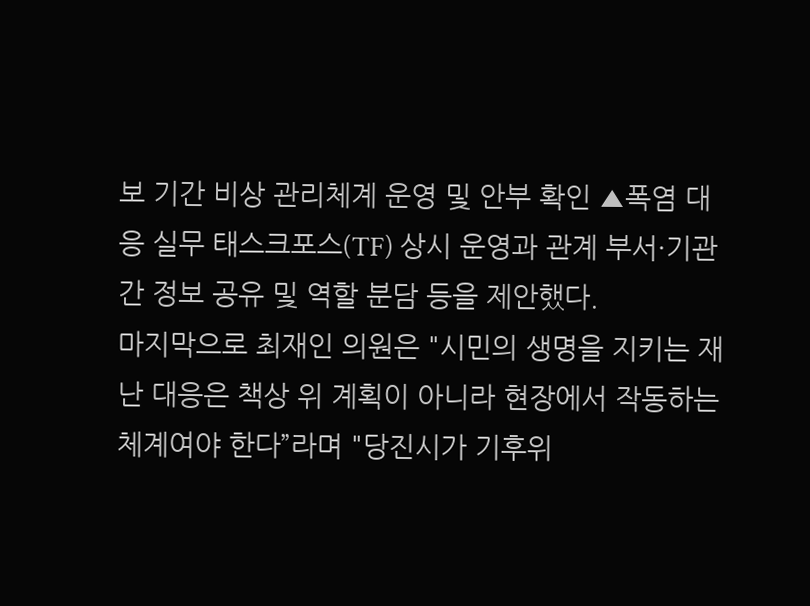보 기간 비상 관리체계 운영 및 안부 확인 ▲폭염 대응 실무 태스크포스(TF) 상시 운영과 관계 부서·기관 간 정보 공유 및 역할 분담 등을 제안했다.
마지막으로 최재인 의원은 "시민의 생명을 지키는 재난 대응은 책상 위 계획이 아니라 현장에서 작동하는 체계여야 한다”라며 "당진시가 기후위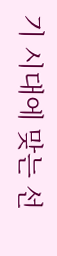기 시대에 맞는 선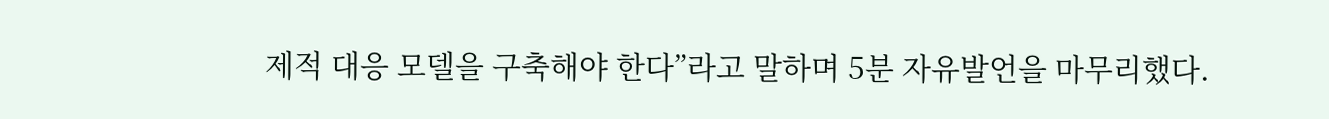제적 대응 모델을 구축해야 한다”라고 말하며 5분 자유발언을 마무리했다.